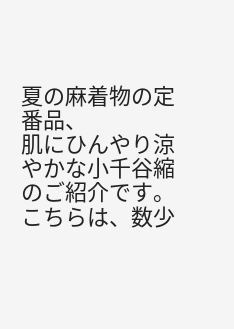夏の麻着物の定番品、
肌にひんやり涼やかな小千谷縮のご紹介です。
こちらは、数少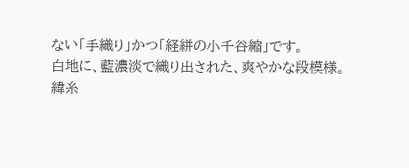ない「手織り」かつ「経絣の小千谷縮」です。
白地に、藍濃淡で織り出された、爽やかな段模様。
緯糸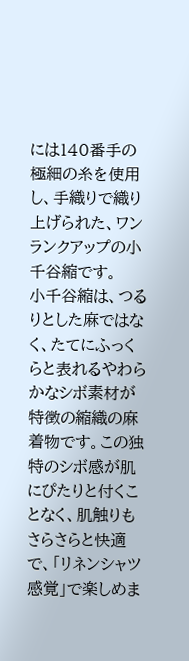には140番手の極細の糸を使用し、手織りで織り上げられた、ワンランクアップの小千谷縮です。
小千谷縮は、つるりとした麻ではなく、たてにふっくらと表れるやわらかなシボ素材が特徴の縮織の麻着物です。この独特のシボ感が肌にぴたりと付くことなく、肌触りもさらさらと快適で、「リネンシャツ感覚」で楽しめま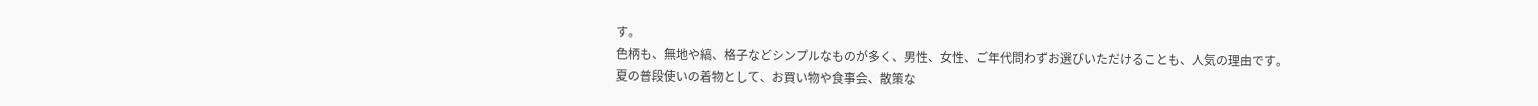す。
色柄も、無地や縞、格子などシンプルなものが多く、男性、女性、ご年代問わずお選びいただけることも、人気の理由です。
夏の普段使いの着物として、お買い物や食事会、散策な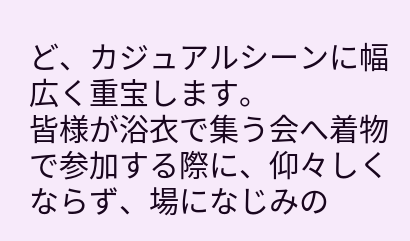ど、カジュアルシーンに幅広く重宝します。
皆様が浴衣で集う会へ着物で参加する際に、仰々しくならず、場になじみの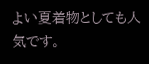よい夏着物としても人気です。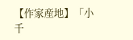【作家産地】「小千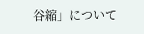谷縮」について